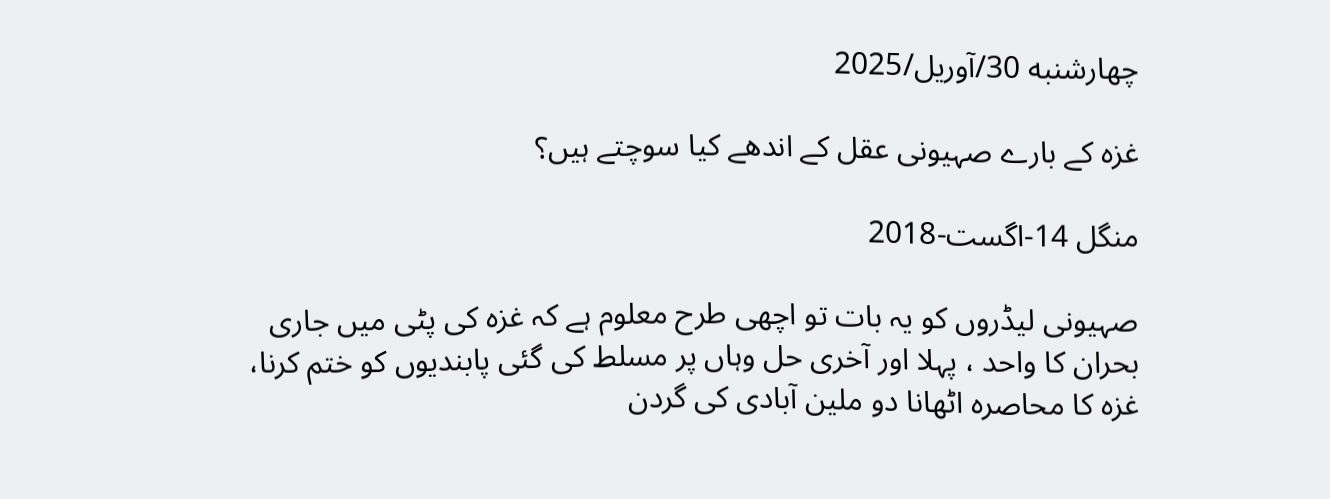چهارشنبه 30/آوریل/2025

غزہ کے بارے صہیونی عقل کے اندھے کیا سوچتے ہیں؟

منگل 14-اگست-2018

صہیونی لیڈروں کو یہ بات تو اچھی طرح معلوم ہے کہ غزہ کی پٹی میں جاری بحران کا واحد ، پہلا اور آخری حل وہاں پر مسلط کی گئی پابندیوں کو ختم کرنا، غزہ کا محاصرہ اٹھانا دو ملین آبادی کی گردن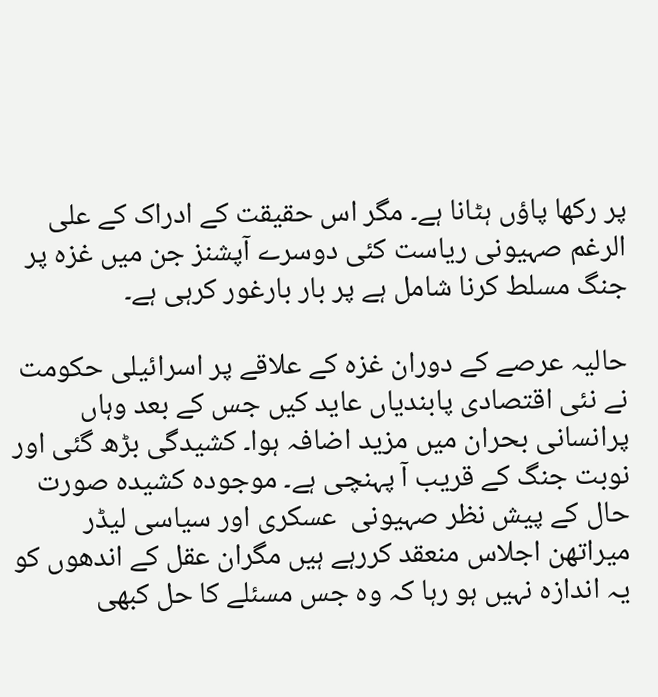پر رکھا پاؤں ہٹانا ہے۔ مگر اس حقیقت کے ادراک کے علی الرغم صہیونی ریاست کئی دوسرے آپشنز جن میں غزہ پر جنگ مسلط کرنا شامل ہے پر بار بارغور کرہی ہے۔

حالیہ عرصے کے دوران غزہ کے علاقے پر اسرائیلی حکومت نے نئی اقتصادی پابندیاں عاید کیں جس کے بعد وہاں پرانسانی بحران میں مزید اضافہ ہوا۔ کشیدگی بڑھ گئی اور نوبت جنگ کے قریب آ پہنچی ہے۔ موجودہ کشیدہ صورت حال کے پیش نظر صہیونی  عسکری اور سیاسی لیڈر میراتھن اجلاس منعقد کررہے ہیں مگران عقل کے اندھوں کو یہ اندازہ نہیں ہو رہا کہ وہ جس مسئلے کا حل کبھی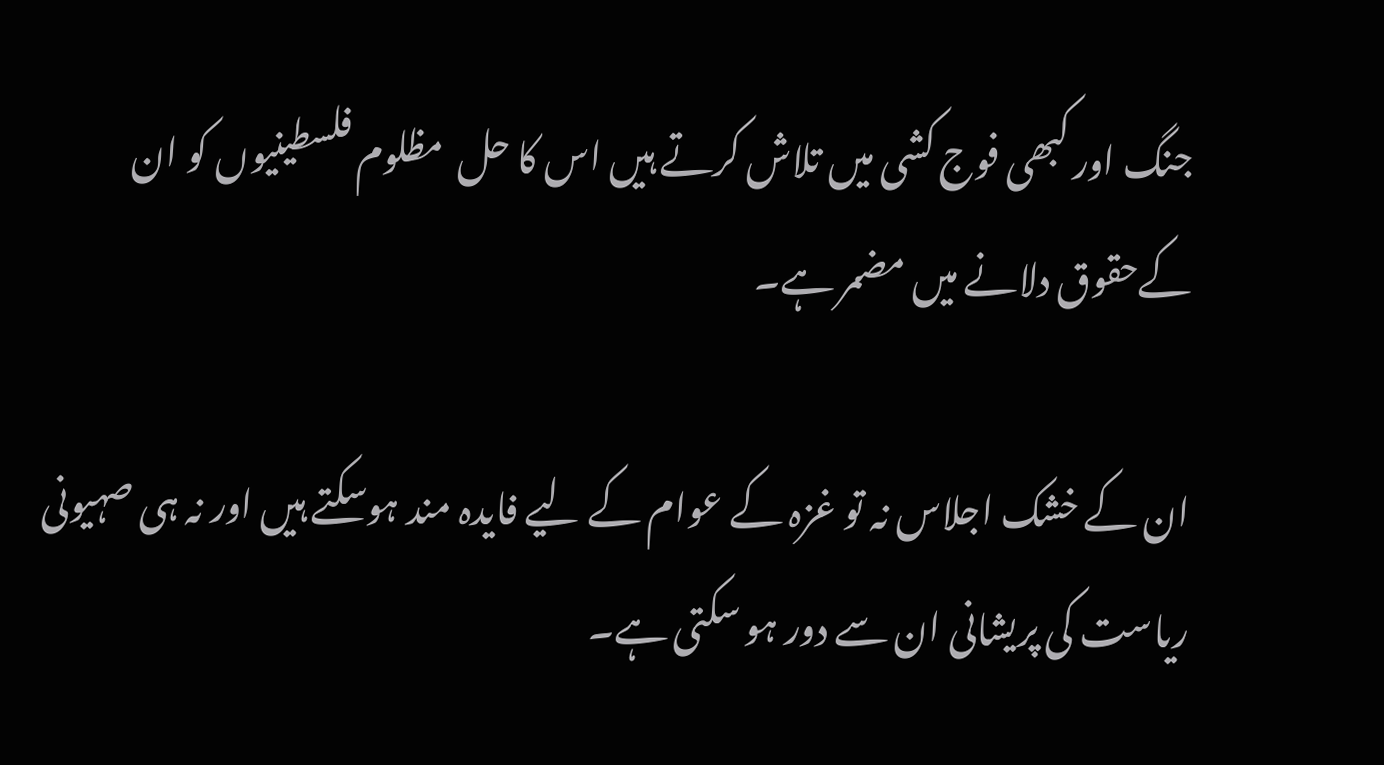جنگ اور کبھی فوج کشی میں تلاش کرتے ہیں اس کا حل  مظلوم فلسطینیوں کو ان کےحقوق دلانے میں مضمر ہے۔

ان کے خشک اجلاس نہ تو غزہ کے عوام کے لیے فایدہ مند ہوسکتے ہیں اور نہ ہی صہیونی ریاست کی پریشانی ان سے دور ہو سکتی ہے۔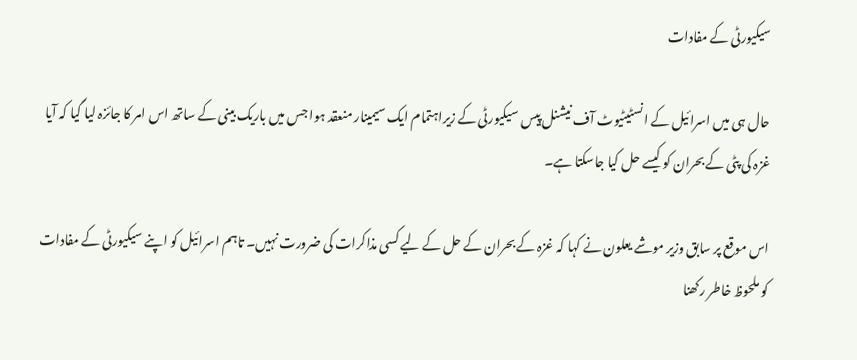سیکیورٹی کے مفادات

حال ہی میں اسرائیل کے انسٹیٹیوٹ آف نیشنل پیس سیکیورٹی کے زیراہتمام ایک سیمینار منعقد ہوا جس میں باریک بینی کے ساتھ اس امر کا جائزہ لیا گیا کہ آیا غزہ کی پٹی کے بحران کو کیسے حل کیا جاسکتا ہے۔

اس موقع پر سابق وزیر موشے یعلون نے کہا کہ غزہ کے بحران کے حل کے لیے کسی مذاکرات کی ضرورت نہیں۔ تاہم اسرائیل کو اپنے سیکیورٹی کے مفادات کو ملحوظ خاطر رکھنا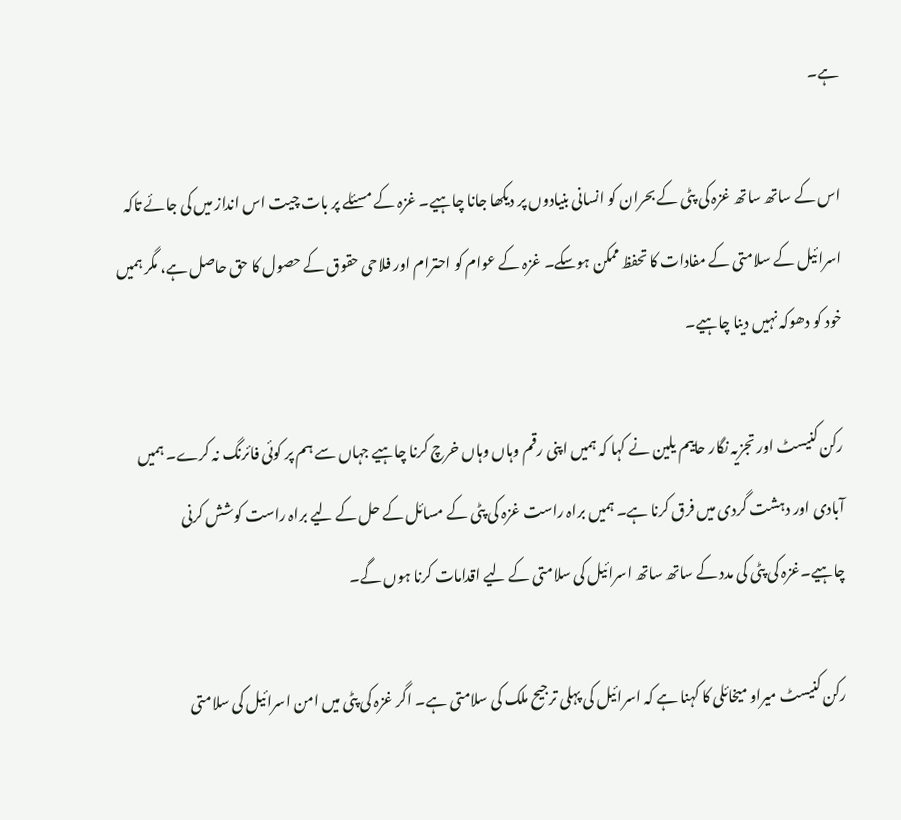ہے۔

اس کے ساتھ ساتھ غزہ کی پٹی کے بحران کو انسانی بنیادوں پر دیکھا جانا چاہیے۔ غزہ کے مسئلے پر بات چیت اس انداز میں کی جائے تاکہ اسرائیل کے سلامتی کے مفادات کا تحفظ ممکن ہوسکے۔ غزہ کے عوام کو احترام اور فلاحی حقوق کے حصول کا حق حاصل ہے، مگر ہمیں خود کو دھوکہ نہیں دینا چاہیے۔

رکن کنیسٹ اور تجزیہ نگار حاییم یلین نے کہا کہ ہمیں اپنی رقم وہاں وہاں خرچ کرنا چاہیے جہاں سے ہم پر کوئی فائرنگ نہ کرے۔ ہمیں آبادی اور دہشت گردی میں فرق کرنا ہے۔ ہمیں براہ راست غزہ کی پٹی کے مسائل کے حل کے لیے براہ راست کوشش کرنی چاہیے۔غزہ کی پٹی کی مدد کے ساتھ ساتھ اسرائیل کی سلامتی کے لیے اقدامات کرنا ہوں گے۔

رکن کنیسٹ میراو میخائلی کا کہنا ہے کہ اسرائیل کی پہلی ترجیح ملک کی سلامتی ہے۔ اگر غزہ کی پٹی میں امن اسرائیل کی سلامتی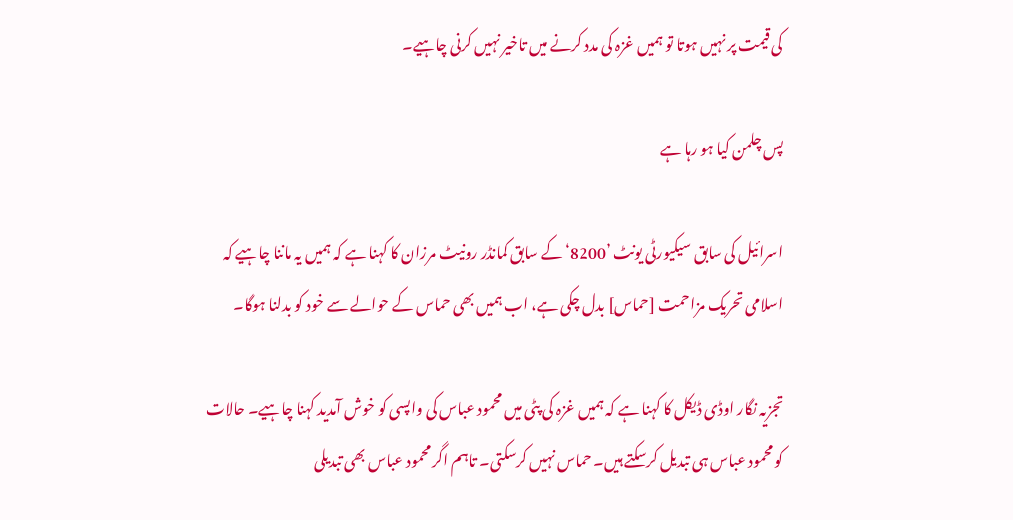کی قیمت پر نہیں ہوتا تو ہمیں غزہ کی مدد کرنے میں تاخیر نہیں کرنی چاہیے۔

پس چلمن کیا ہو رہا ہے

اسرائیل کی سابق سیکیورٹی یونٹ ’8200‘ کے سابق کمانڈر رونیٹ مرزان کا کہنا ہے کہ ہمیں یہ ماننا چاہیے کہ اسلامی تحریک مزاحمت [حماس] بدل چکی ہے، اب ہمیں بھی حماس کے حوالے سے خود کو بدلنا ہوگا۔

تجزیہ نگار اوڈی ڈیکل کا کہنا ہے کہ ہمیں غزہ کی پٹی میں محمود عباس کی واپسی کو خوش آمدید کہنا چاہیے۔ حالات کو محمود عباس ہی تبدیل کرسکتے ہیں۔ حماس نہیں کرسکتی۔ تاہم اگر محمود عباس بھی تبدیلی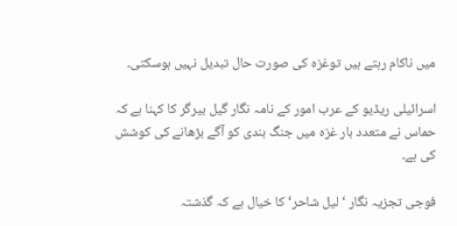میں ناکام رہتے ہیں توغزہ کی صورت حال تبدیل نہیں ہوسکتی۔

اسرائیلی ریڈیو کے عرب امور کے نامہ نگار گیل بیرگر کا کہنا ہے کہ حماس نے متعدد بار غزہ میں جنگ بندی کو آگے بڑھانے کی کوشش کی ہے۔

فوجی تجزیہ نگار ‘لیل شاحر‘ کا خیال ہے کہ گذشتہ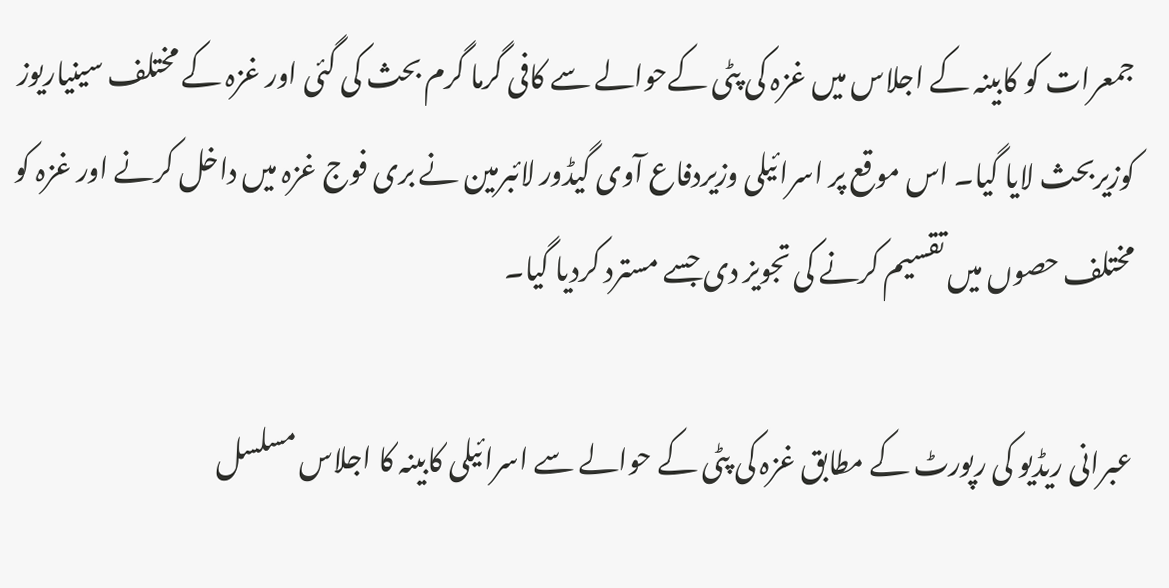جمعرات کو کابینہ کے اجلاس میں غزہ کی پٹی کےحوالے سے کافی گرما گرم بحث کی گئی اور غزہ کے مختلف سینیاریوز کوزیربحث لایا گیا۔ اس موقع پر اسرائیلی وزیردفاع آوی گیڈور لائبرمین نے بری فوج غزہ میں داخل کرنے اور غزہ کو مختلف حصوں میں تقسیم کرنے کی تجویز دی جسے مسترد کردیا گیا۔

عبرانی ریڈیو کی رپورٹ کے مطابق غزہ کی پٹی کے حوالے سے اسرائیلی کابینہ کا اجلاس مسلسل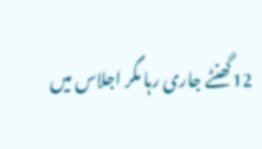12گھنٹے جاری رہا مگر اجلاس میں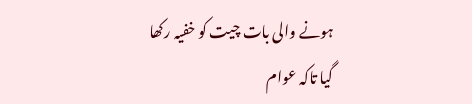ہونے والی بات چیت کو خفیہ رکھا گیا تاکہ عوام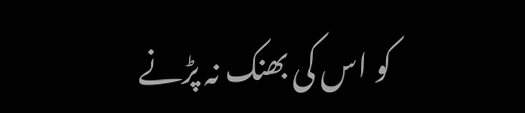کو اس کی بھنک نہ پڑنے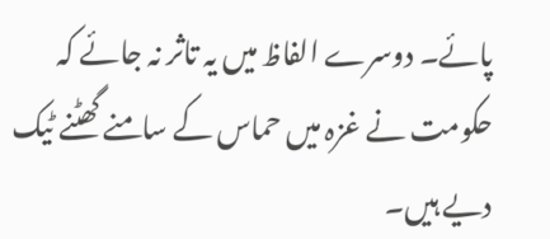پائے۔ دوسرے الفاظ میں یہ تاثر نہ جائے کہ حکومت نے غزہ میں حماس کے سامنے گھٹنے ٹیک دیے ہیں۔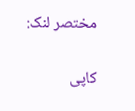مختصر لنک:

کاپی